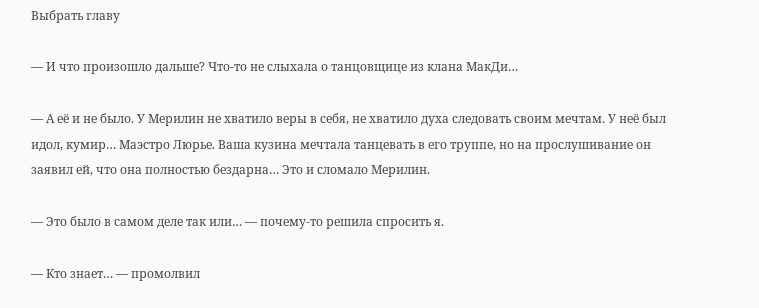Выбрать главу

— И что произошло дальше? Что-то не слыхала о танцовщице из клана МакДи…

— А её и не было. У Мерилин не хватило веры в себя, не хватило духа следовать своим мечтам. У неё был идол, кумир… Маэстро Люрье. Ваша кузина мечтала танцевать в его труппе, но на прослушивание он заявил ей, что она полностью бездарна… Это и сломало Мерилин.

— Это было в самом деле так или… — почему-то решила спросить я.

— Кто знает… — промолвил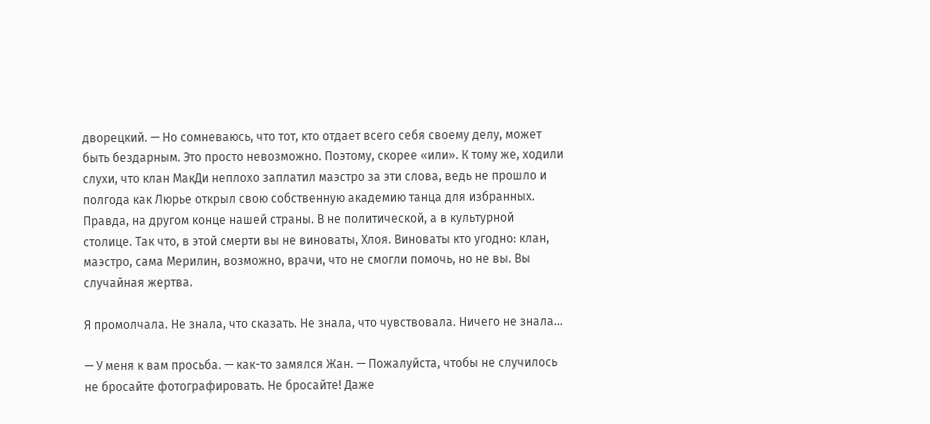дворецкий. — Но сомневаюсь, что тот, кто отдает всего себя своему делу, может быть бездарным. Это просто невозможно. Поэтому, скорее «или». К тому же, ходили слухи, что клан МакДи неплохо заплатил маэстро за эти слова, ведь не прошло и полгода как Люрье открыл свою собственную академию танца для избранных. Правда, на другом конце нашей страны. В не политической, а в культурной столице. Так что, в этой смерти вы не виноваты, Хлоя. Виноваты кто угодно: клан, маэстро, сама Мерилин, возможно, врачи, что не смогли помочь, но не вы. Вы случайная жертва.

Я промолчала. Не знала, что сказать. Не знала, что чувствовала. Ничего не знала…

— У меня к вам просьба. — как-то замялся Жан. — Пожалуйста, чтобы не случилось не бросайте фотографировать. Не бросайте! Даже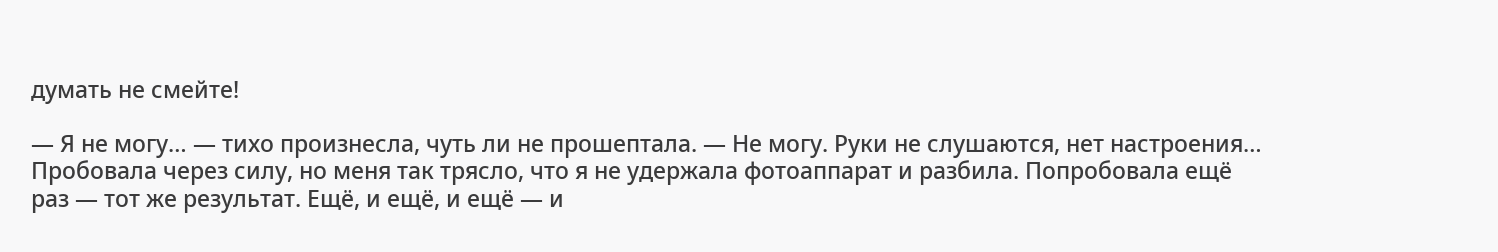думать не смейте!

— Я не могу… — тихо произнесла, чуть ли не прошептала. — Не могу. Руки не слушаются, нет настроения… Пробовала через силу, но меня так трясло, что я не удержала фотоаппарат и разбила. Попробовала ещё раз — тот же результат. Ещё, и ещё, и ещё — и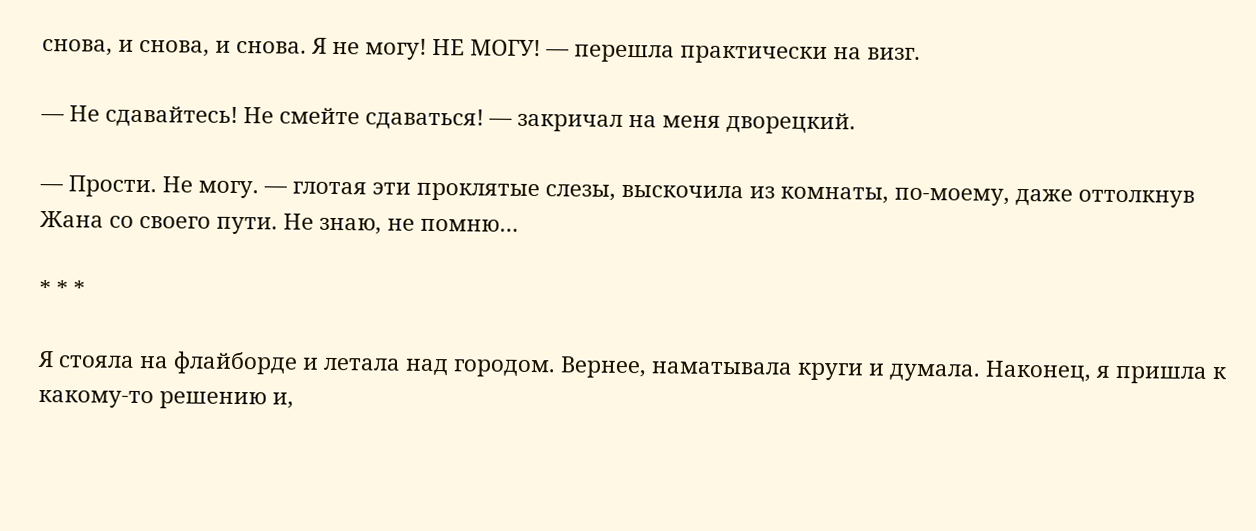снова, и снова, и снова. Я не могу! НЕ МОГУ! — перешла практически на визг.

— Не сдавайтесь! Не смейте сдаваться! — закричал на меня дворецкий.

— Прости. Не могу. — глотая эти проклятые слезы, выскочила из комнаты, по-моему, даже оттолкнув Жана со своего пути. Не знаю, не помню…

* * *

Я стояла на флайборде и летала над городом. Вернее, наматывала круги и думала. Наконец, я пришла к какому-то решению и,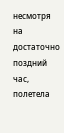несмотря на достаточно поздний час, полетела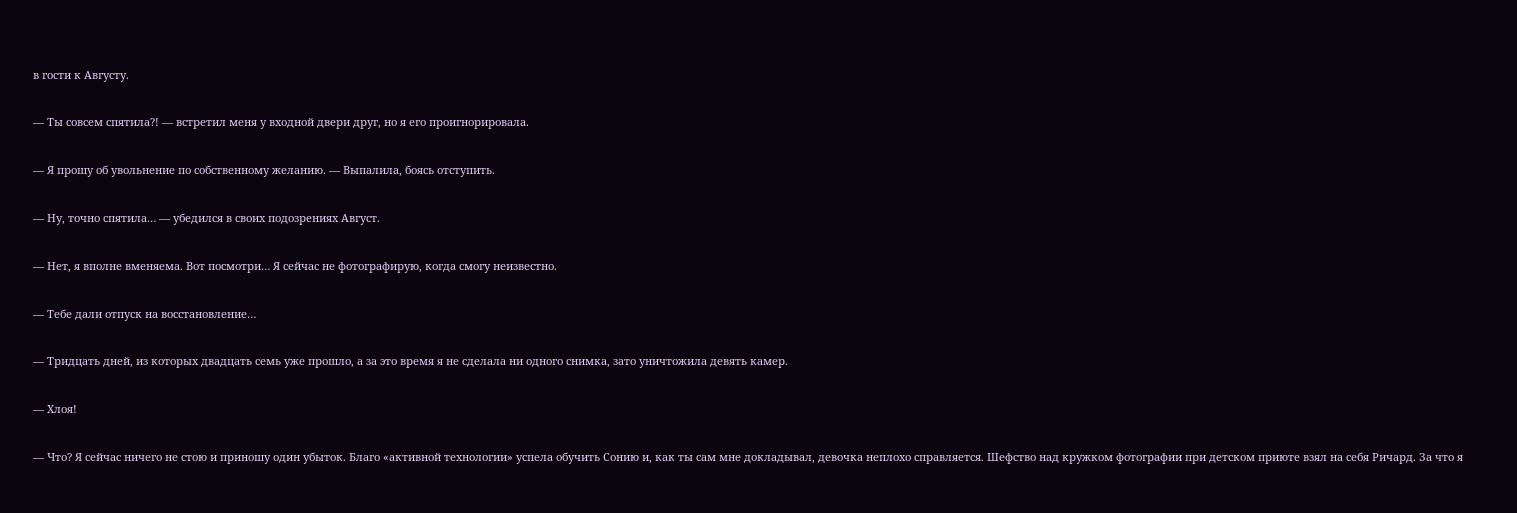в гости к Августу.

— Ты совсем спятила?! — встретил меня у входной двери друг, но я его проигнорировала.

— Я прошу об увольнение по собственному желанию. — Выпалила, боясь отступить.

— Ну, точно спятила… — убедился в своих подозрениях Август.

— Нет, я вполне вменяема. Вот посмотри… Я сейчас не фотографирую, когда смогу неизвестно.

— Тебе дали отпуск на восстановление…

— Тридцать дней, из которых двадцать семь уже прошло, а за это время я не сделала ни одного снимка, зато уничтожила девять камер.

— Хлоя!

— Что? Я сейчас ничего не стою и приношу один убыток. Благо «активной технологии» успела обучить Сонию и, как ты сам мне докладывал, девочка неплохо справляется. Шефство над кружком фотографии при детском приюте взял на себя Ричард. За что я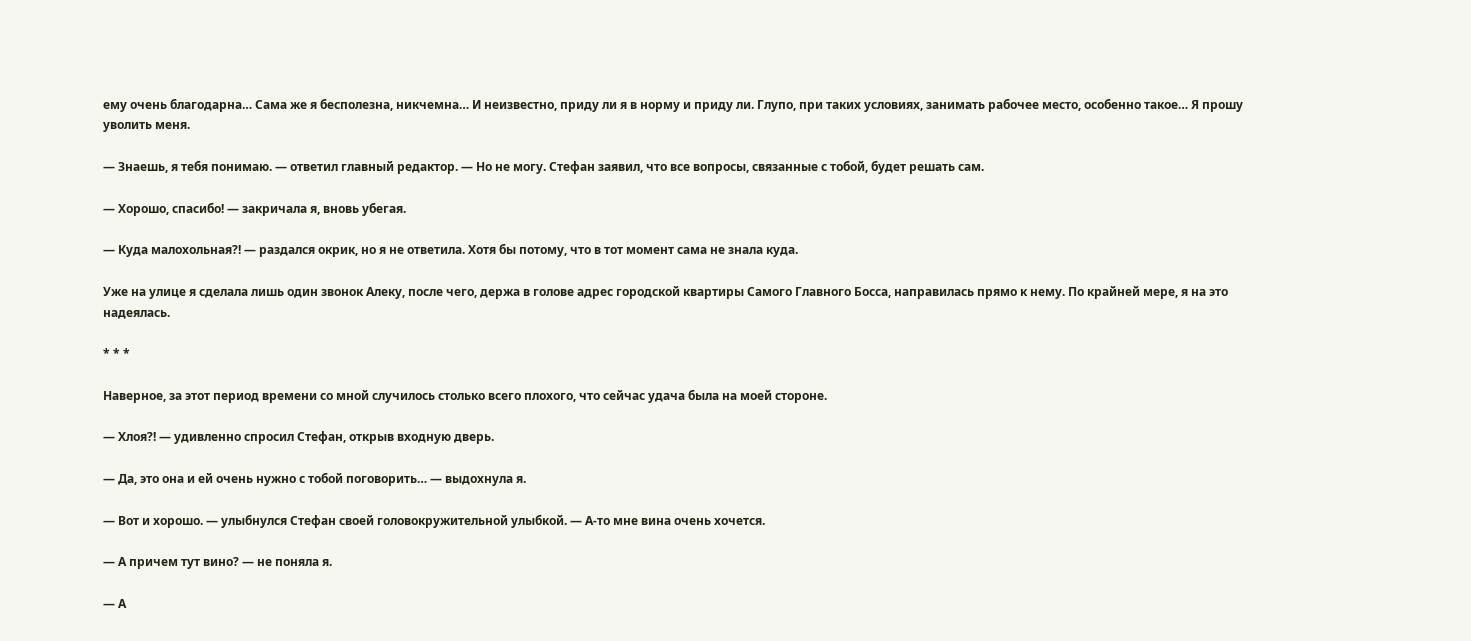ему очень благодарна… Сама же я бесполезна, никчемна… И неизвестно, приду ли я в норму и приду ли. Глупо, при таких условиях, занимать рабочее место, особенно такое… Я прошу уволить меня.

— Знаешь, я тебя понимаю. — ответил главный редактор. — Но не могу. Стефан заявил, что все вопросы, связанные с тобой, будет решать сам.

— Хорошо, спасибо! — закричала я, вновь убегая.

— Куда малохольная?! — раздался окрик, но я не ответила. Хотя бы потому, что в тот момент сама не знала куда.

Уже на улице я сделала лишь один звонок Алеку, после чего, держа в голове адрес городской квартиры Самого Главного Босса, направилась прямо к нему. По крайней мере, я на это надеялась.

* * *

Наверное, за этот период времени со мной случилось столько всего плохого, что сейчас удача была на моей стороне.

— Хлоя?! — удивленно спросил Стефан, открыв входную дверь.

— Да, это она и ей очень нужно с тобой поговорить… — выдохнула я.

— Вот и хорошо. — улыбнулся Стефан своей головокружительной улыбкой. — А-то мне вина очень хочется.

— А причем тут вино? — не поняла я.

— А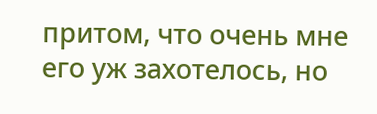притом, что очень мне его уж захотелось, но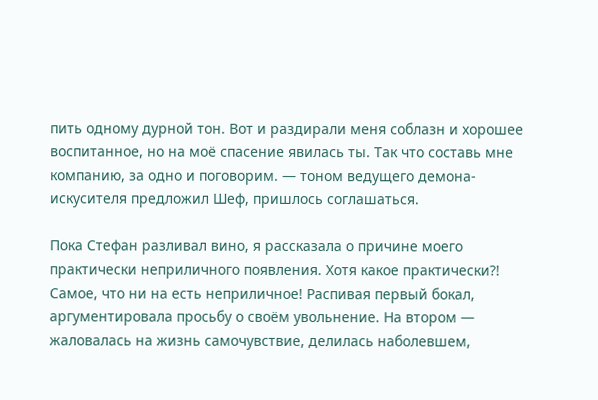пить одному дурной тон. Вот и раздирали меня соблазн и хорошее воспитанное, но на моё спасение явилась ты. Так что составь мне компанию, за одно и поговорим. — тоном ведущего демона-искусителя предложил Шеф, пришлось соглашаться.

Пока Стефан разливал вино, я рассказала о причине моего практически неприличного появления. Хотя какое практически?! Самое, что ни на есть неприличное! Распивая первый бокал, аргументировала просьбу о своём увольнение. На втором — жаловалась на жизнь самочувствие, делилась наболевшем,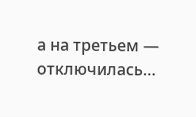а на третьем — отключилась…